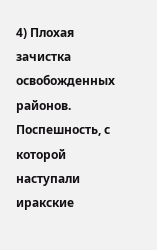4) Плохая зачистка освобожденных районов. Поспешность, с которой наступали иракские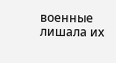военные лишала их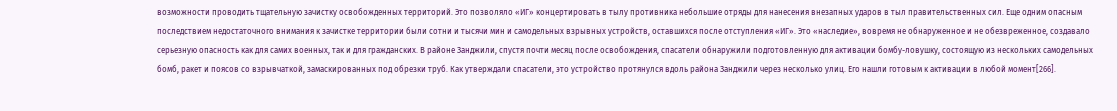возможности проводить тщательную зачистку освобожденных территорий. Это позволяло «ИГ» концертировать в тылу противника небольшие отряды для нанесения внезапных ударов в тыл правительственных сил. Еще одним опасным последствием недостаточного внимания к зачистке территории были сотни и тысячи мин и самодельных взрывных устройств, оставшихся после отступления «ИГ». Это «наследие», вовремя не обнаруженное и не обезвреженное, создавало серьезную опасность как для самих военных, так и для гражданских. В районе Занджили, спустя почти месяц после освобождения, спасатели обнаружили подготовленную для активации бомбу-ловушку, состоящую из нескольких самодельных бомб, ракет и поясов со взрывчаткой, замаскированных под обрезки труб. Как утверждали спасатели, это устройство протянулся вдоль района Занджили через несколько улиц. Его нашли готовым к активации в любой момент[266].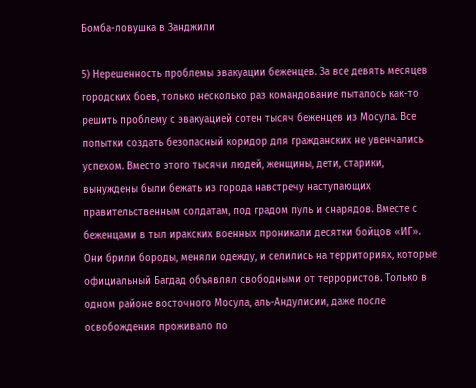Бомба-ловушка в Занджили

5) Нерешенность проблемы эвакуации беженцев. За все девять месяцев городских боев, только несколько раз командование пыталось как-то решить проблему с эвакуацией сотен тысяч беженцев из Мосула. Все попытки создать безопасный коридор для гражданских не увенчались успехом. Вместо этого тысячи людей, женщины, дети, старики, вынуждены были бежать из города навстречу наступающих правительственным солдатам, под градом пуль и снарядов. Вместе с беженцами в тыл иракских военных проникали десятки бойцов «ИГ». Они брили бороды, меняли одежду, и селились на территориях, которые официальный Багдад объявлял свободными от террористов. Только в одном районе восточного Мосула, аль-Андулисии, даже после освобождения проживало по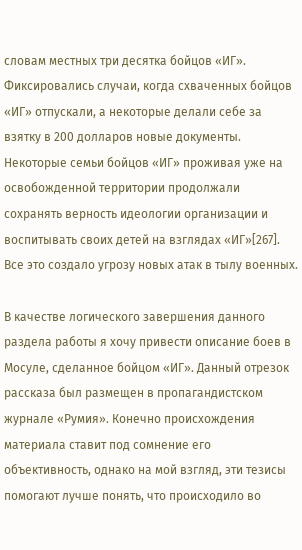словам местных три десятка бойцов «ИГ». Фиксировались случаи, когда схваченных бойцов «ИГ» отпускали, а некоторые делали себе за взятку в 200 долларов новые документы. Некоторые семьи бойцов «ИГ» проживая уже на освобожденной территории продолжали сохранять верность идеологии организации и воспитывать своих детей на взглядах «ИГ»[267]. Все это создало угрозу новых атак в тылу военных.

В качестве логического завершения данного раздела работы я хочу привести описание боев в Мосуле, сделанное бойцом «ИГ». Данный отрезок рассказа был размещен в пропагандистском журнале «Румия». Конечно происхождения материала ставит под сомнение его объективность, однако на мой взгляд, эти тезисы помогают лучше понять, что происходило во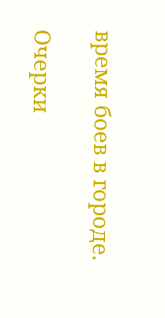время боев в городе.

Очерки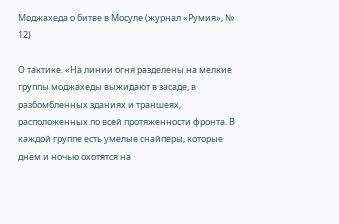Моджахеда о битве в Мосуле (журнал «Румия», № 12)

О тактике. «На линии огня разделены на мелкие группы моджахеды выжидают в засаде, в разбомбленных зданиях и траншеях, расположенных по всей протяженности фронта. В каждой группе есть умелые снайперы, которые днем и ночью охотятся на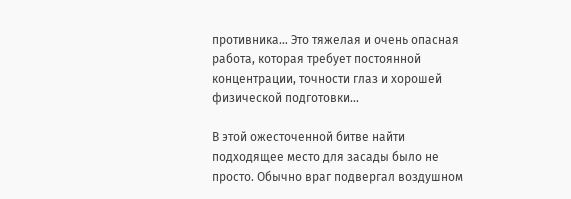противника… Это тяжелая и очень опасная работа, которая требует постоянной концентрации, точности глаз и хорошей физической подготовки…

В этой ожесточенной битве найти подходящее место для засады было не просто. Обычно враг подвергал воздушном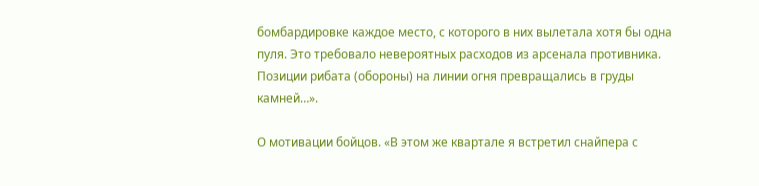бомбардировке каждое место, с которого в них вылетала хотя бы одна пуля. Это требовало невероятных расходов из арсенала противника. Позиции рибата (обороны) на линии огня превращались в груды камней…».

О мотивации бойцов. «В этом же квартале я встретил снайпера с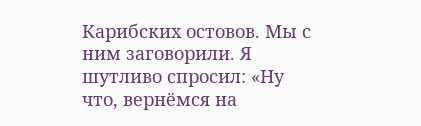Карибских остовов. Мы с ним заговорили. Я шутливо спросил: «Ну что, вернёмся на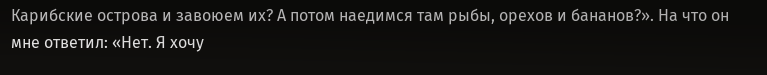Карибские острова и завоюем их? А потом наедимся там рыбы, орехов и бананов?». На что он мне ответил: «Нет. Я хочу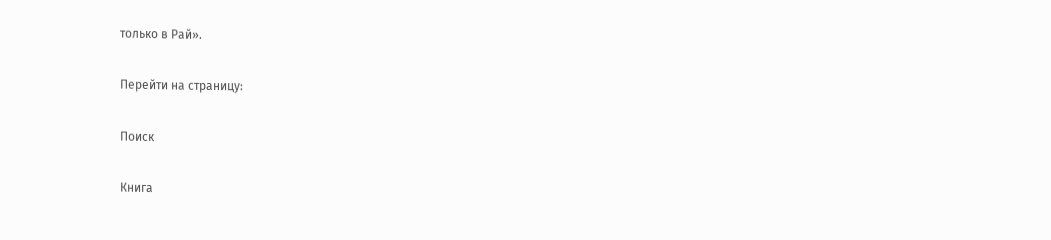только в Рай».

Перейти на страницу:

Поиск

Книга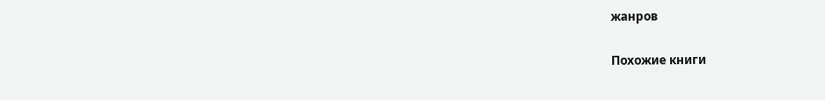жанров

Похожие книги